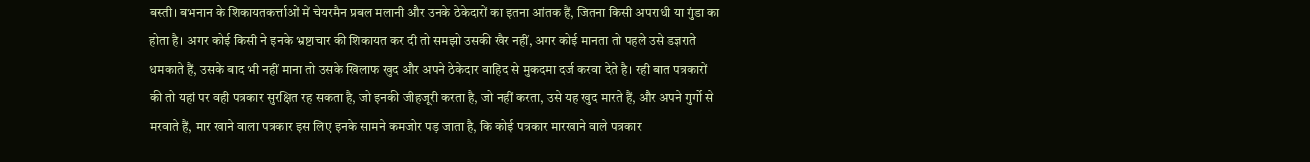बस्ती। बभनान के शिकायतकर्त्ताओं में चेयरमैन प्रबल मलानी और उनके ठेकेदारों का इतना आंतक हैं, जितना किसी अपराधी या गुंडा का होता है। अगर कोई किसी ने इनके भ्रष्टाचार की शिकायत कर दी तो समझो उसकी खैर नहीं, अगर कोई मानता तो पहले उसे डज्ञराते धमकाते हैं, उसके बाद भी नहीं माना तो उसके खिलाफ खुद और अपने ठेकेदार वाहिद से मुकदमा दर्ज करवा देते है। रही बात पत्रकारों की तो यहां पर वही पत्रकार सुरक्षित रह सकता है, जो इनकी जीहजूरी करता है, जो नहीं करता, उसे यह खुद मारते हैं, और अपने गुर्गो से मरवाते हैं, मार खाने वाला पत्रकार इस लिए इनके सामने कमजोर पड़ जाता है, कि कोई पत्रकार मारखाने वाले पत्रकार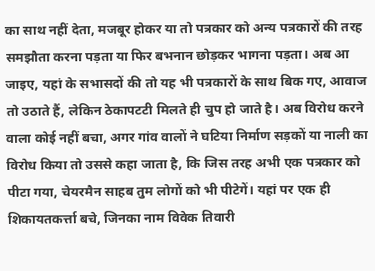का साथ नहीं देता, मजबूर होकर या तो पत्रकार को अन्य पत्रकारों की तरह समझौता करना पड़ता या फिर बभनान छोड़कर भागना पड़ता। अब आ जाइए, यहां के सभासदों की तो यह भी पत्रकारों के साथ बिक गए, आवाज तो उठाते हैं, लेकिन ठेकापटटी मिलते ही चुप हो जाते है। अब विरोध करने वाला कोई नहीं बचा, अगर गांव वालों ने घटिया निर्माण सड़कों या नाली का विरोध किया तो उससे कहा जाता है, कि जिस तरह अभी एक पत्रकार को पीटा गया, चेयरमैन साहब तुम लोगों को भी पीटेगें। यहां पर एक ही शिकायतकर्त्ता बचे, जिनका नाम विवेक तिवारी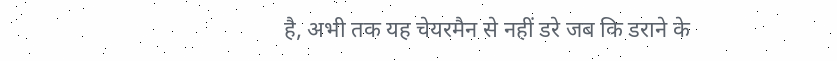है, अभी तक यह चेयरमैन से नहीं डरे जब कि डराने के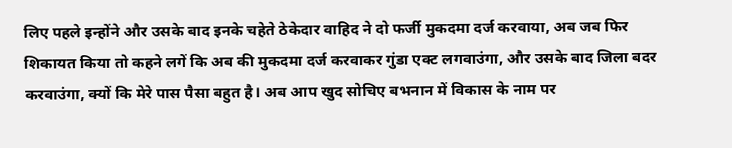लिए पहले इन्होंने और उसके बाद इनके चहेते ठेकेदार वाहिद ने दो फर्जी मुकदमा दर्ज करवाया, अब जब फिर शिकायत किया तो कहने लगें कि अब की मुकदमा दर्ज करवाकर गुंडा एक्ट लगवाउंगा, और उसके बाद जिला बदर करवाउंगा, क्यों कि मेरे पास पैसा बहुत है। अब आप खुद सोचिए बभनान में विकास के नाम पर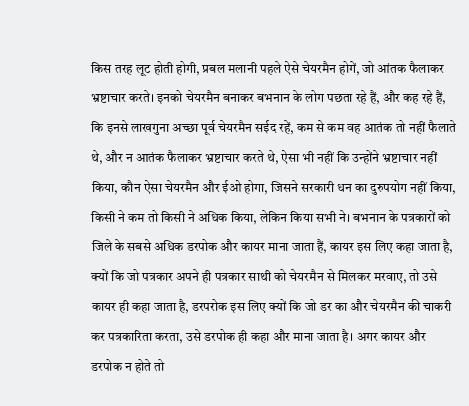किस तरह लूट होती होगी, प्रबल मलानी पहले ऐसे चेयरमैन होगें, जो आंतक फैलाकर भ्रष्टाचार करते। इनको चेयरमैन बनाकर बभनान के लोग पछता रहे हैं, और कह रहे हैं, कि इनसे लाखगुना अच्छा पूर्व चेयरमैन सईद रहें, कम से कम वह आतंक तो नहीं फैलाते थे, और न आतंक फैलाकर भ्रष्टाचार करते थे, ऐसा भी नहीं कि उन्होंने भ्रष्टाचार नहीं किया, कौन ऐसा चेयरमैन और ईओ होगा, जिसने सरकारी धन का दुरुपयोग नहीं किया, किसी ने कम तो किसी ने अधिक किया, लेकिन किया सभी ने। बभनान के पत्रकारों को जिले के सबसे अधिक डरपोक और कायर माना जाता हैं, कायर इस लिए कहा जाता है, क्यों कि जो पत्रकार अपने ही पत्रकार साथी को चेयरमैन से मिलकर मरवाए, तो उसे कायर ही कहा जाता है, डरपरोक इस लिए क्यों कि जो डर का और चेयरमैन की चाकरी कर पत्रकारिता करता, उसे डरपोक ही कहा और माना जाता है। अगर कायर और डरपोक न होते तो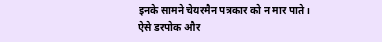इनके सामने चेयरमैन पत्रकार को न मार पाते। ऐसे डरपोक और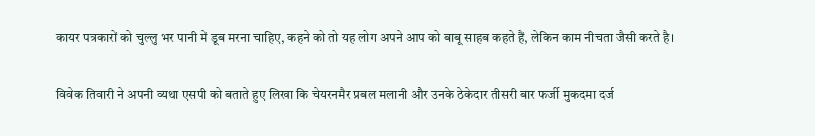कायर पत्रकारों को चुल्लु भर पानी में डूब मरना चाहिए, कहने को तो यह लोग अपने आप को बाबू साहब कहते हैं, लेकिन काम नीचता जैसी करते है।

विवेक तिवारी ने अपनी व्यथा एसपी को बताते हुए लिखा कि चेयरनमैर प्रबल मलानी और उनके ठेकेदार तीसरी बार फर्जी मुकदमा दर्ज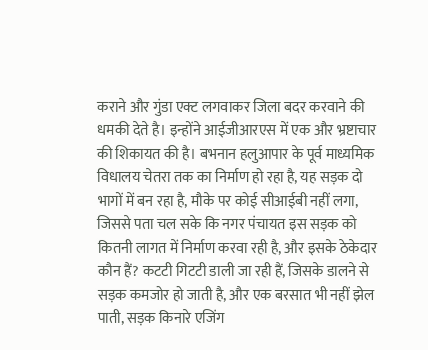कराने और गुंडा एक्ट लगवाकर जिला बदर करवाने की धमकी देते है। इन्होंने आईजीआरएस में एक और भ्रष्टाचार की शिकायत की है। बभनान हलुआपार के पूर्व माध्यमिक विधालय चेतरा तक का निर्माण हो रहा है, यह सड़क दो भागों में बन रहा है, मौके पर कोई सीआईबी नहीं लगा, जिससे पता चल सके कि नगर पंचायत इस सड़क को कितनी लागत में निर्माण करवा रही है, और इसके ठेकेदार कौन हैं? कटटी गिटटी डाली जा रही हैं, जिसके डालने से सड़क कमजोर हो जाती है, और एक बरसात भी नहीं झेल पाती, सड़क किनारे एजिंग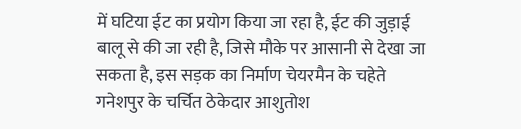में घटिया ईट का प्रयोग किया जा रहा है, ईट की जुड़ाई बालू से की जा रही है, जिसे मौके पर आसानी से देखा जा सकता है, इस सड़क का निर्माण चेयरमैन के चहेते गनेशपुर के चर्चित ठेकेदार आशुतोश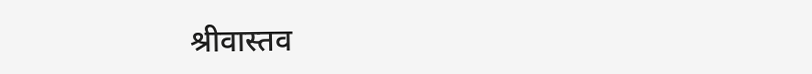श्रीवास्तव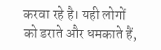करवा रहे है। यही लोगों को डराते और धमकाते हैं,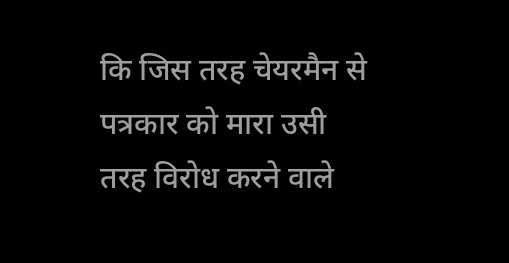कि जिस तरह चेयरमैन से पत्रकार को मारा उसी तरह विरोध करने वाले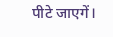पीटे जाएगें।